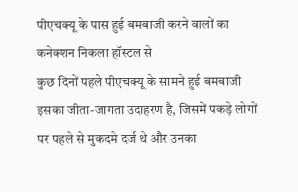पीएचक्यू के पास हुई बमबाजी करने वालों का कनेक्शन निकला हॉस्टल से
कुछ दिनों पहले पीएचक्यू के सामने हुई बमबाजी इसका जीता-जागता उदाहरण है, जिसमें पकड़े लोगों पर पहले से मुकदमे दर्ज थे और उनका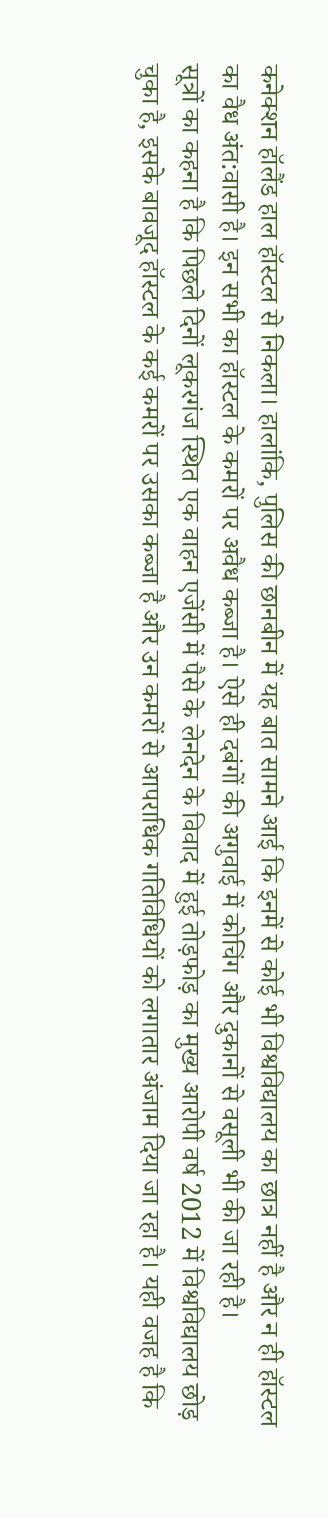कनेक्शन हॉलैंड हाल हॉस्टल से निकला। हालांकि, पुलिस की छानबीन में यह बात सामने आई कि इनमें से कोई भी विश्वविद्यालय का छात्र नहीं है और न ही हॉस्टल का वैध अंत:वासी है। इन सभी का हॉस्टल के कमरों पर अवैध कब्जा है। ऐसे ही दबंगों की अगुवाई में कोचिंग और दुकानों से वसूली भी की जा रही है।
सूत्रों का कहना है कि पिछले दिनों लूकरगंज स्थित एक वाहन एजेंसी में पैसे के लेनदेन के विवाद में हुई तोड़फोड़ का मुख्य आरोपी वर्ष 2012 में विश्वविद्यालय छोड़ चुका है, इसके बावजूद हॉस्टल के कई कमरों पर उसका कब्जा है और उन कमरों से आपराधिक गतिविधियों को लगातार अंजाम दिया जा रहा है। यही वजह है कि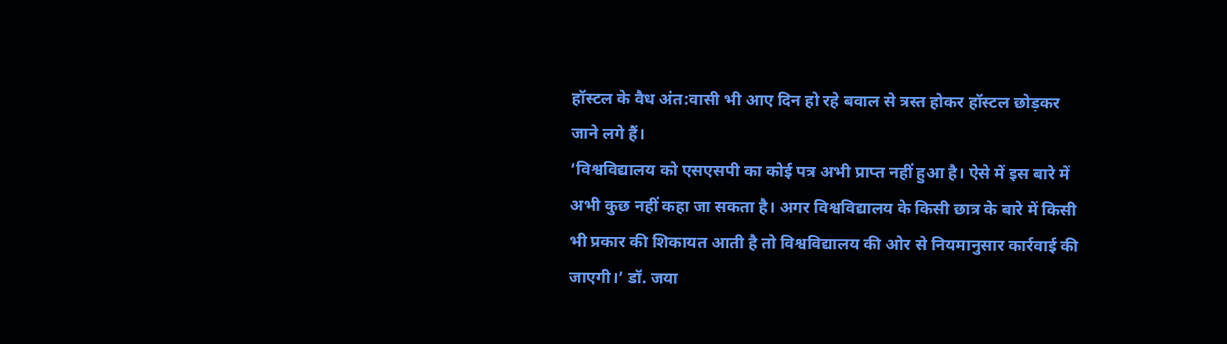हॉस्टल के वैध अंत:वासी भी आए दिन हो रहे बवाल से त्रस्त होकर हॉस्टल छोड़कर जाने लगे हैं।
‘विश्वविद्यालय को एसएसपी का कोई पत्र अभी प्राप्त नहीं हुआ है। ऐसे में इस बारे में अभी कुछ नहीं कहा जा सकता है। अगर विश्वविद्यालय के किसी छात्र के बारे में किसी भी प्रकार की शिकायत आती है तो विश्वविद्यालय की ओर से नियमानुसार कार्रवाई की जाएगी।’ डॉ. जया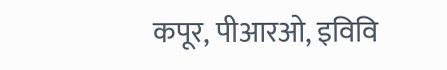कपूर, पीआरओ, इविवि